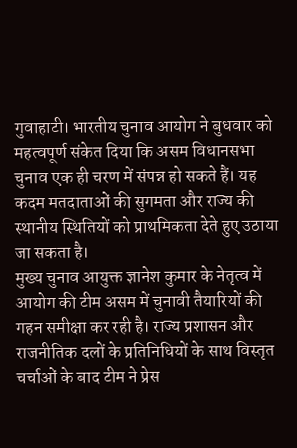गुवाहाटी। भारतीय चुनाव आयोग ने बुधवार को महत्वपूर्ण संकेत दिया कि असम विधानसभा चुनाव एक ही चरण में संपन्न हो सकते हैं। यह कदम मतदाताओं की सुगमता और राज्य की स्थानीय स्थितियों को प्राथमिकता देते हुए उठाया जा सकता है।
मुख्य चुनाव आयुक्त ज्ञानेश कुमार के नेतृत्व में आयोग की टीम असम में चुनावी तैयारियों की गहन समीक्षा कर रही है। राज्य प्रशासन और राजनीतिक दलों के प्रतिनिधियों के साथ विस्तृत चर्चाओं के बाद टीम ने प्रेस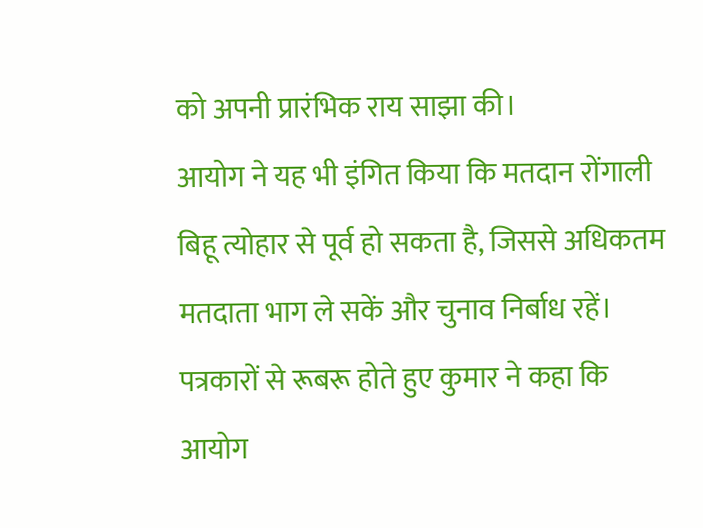को अपनी प्रारंभिक राय साझा की।
आयोग ने यह भी इंगित किया कि मतदान रोंगाली बिहू त्योहार से पूर्व हो सकता है, जिससे अधिकतम मतदाता भाग ले सकें और चुनाव निर्बाध रहें।
पत्रकारों से रूबरू होते हुए कुमार ने कहा कि आयोग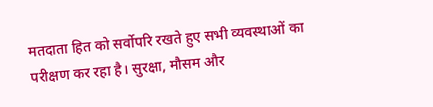मतदाता हित को सर्वोपरि रखते हुए सभी व्यवस्थाओं का परीक्षण कर रहा है। सुरक्षा, मौसम और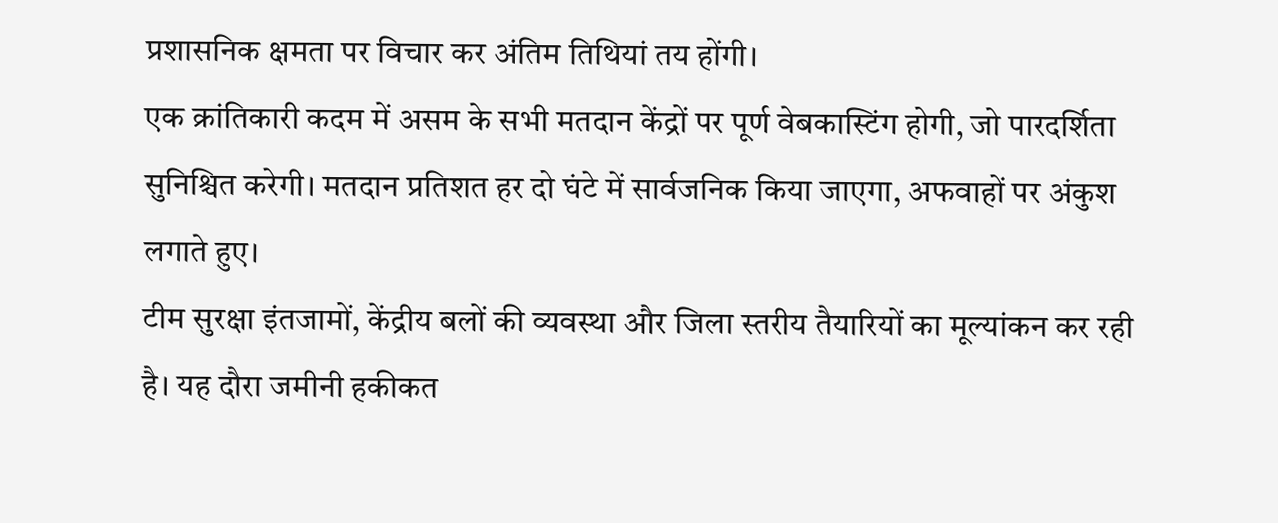प्रशासनिक क्षमता पर विचार कर अंतिम तिथियां तय होंगी।
एक क्रांतिकारी कदम में असम के सभी मतदान केंद्रों पर पूर्ण वेबकास्टिंग होगी, जो पारदर्शिता सुनिश्चित करेगी। मतदान प्रतिशत हर दो घंटे में सार्वजनिक किया जाएगा, अफवाहों पर अंकुश लगाते हुए।
टीम सुरक्षा इंतजामों, केंद्रीय बलों की व्यवस्था और जिला स्तरीय तैयारियों का मूल्यांकन कर रही है। यह दौरा जमीनी हकीकत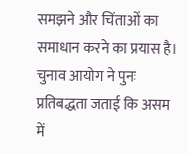समझने और चिंताओं का समाधान करने का प्रयास है।
चुनाव आयोग ने पुनः प्रतिबद्धता जताई कि असम में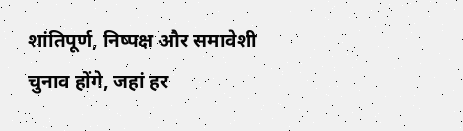शांतिपूर्ण, निष्पक्ष और समावेशी चुनाव होंगे, जहां हर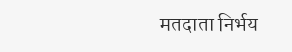मतदाता निर्भय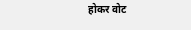होकर वोट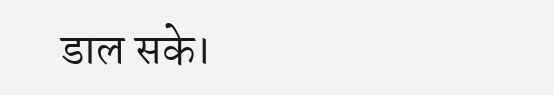डाल सके।